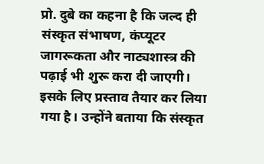प्रो. दुबे का कहना है कि जल्द ही संस्कृत संभाषण, कंप्यूटर जागरूकता और नाट्यशास्त्र की पढ़ाई भी शुरू करा दी जाएगी। इसके लिए प्रस्ताव तैयार कर लिया गया है। उन्होंने बताया कि संस्कृत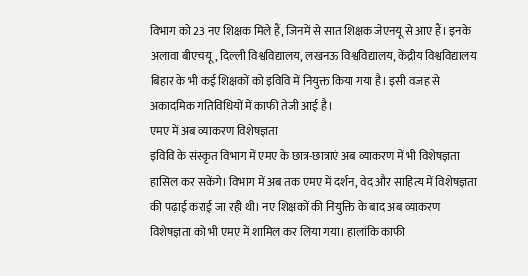विभाग को 23 नए शिक्षक मिले हैं, जिनमें से सात शिक्षक जेएनयू से आए हैं। इनके अलावा बीएचयू, दिल्ली विश्वविद्यालय, लखनऊ विश्वविद्यालय, केंद्रीय विश्वविद्यालय बिहार के भी कई शिक्षकों को इविवि में नियुक्त किया गया है। इसी वजह से अकादमिक गतिविधियों में काफी तेजी आई है।
एमए में अब व्याकरण विशेषज्ञता
इविवि के संस्कृत विभाग में एमए के छात्र-छात्राएं अब व्याकरण में भी विशेषज्ञता हासिल कर सकेंगे। विभाग में अब तक एमए में दर्शन, वेद और साहित्य में विशेषज्ञता की पढ़ाई कराई जा रही थी। नए शिक्षकों की नियुक्ति के बाद अब व्याकरण विशेषज्ञता को भी एमए में शामिल कर लिया गया। हालांकि काफी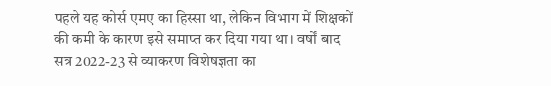पहले यह कोर्स एमए का हिस्सा था, लेकिन विभाग में शिक्षकों की कमी के कारण इसे समाप्त कर दिया गया था। वर्षों बाद सत्र 2022-23 से व्याकरण विशेषज्ञता का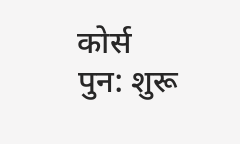कोर्स पुन: शुरू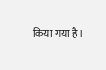किया गया है।